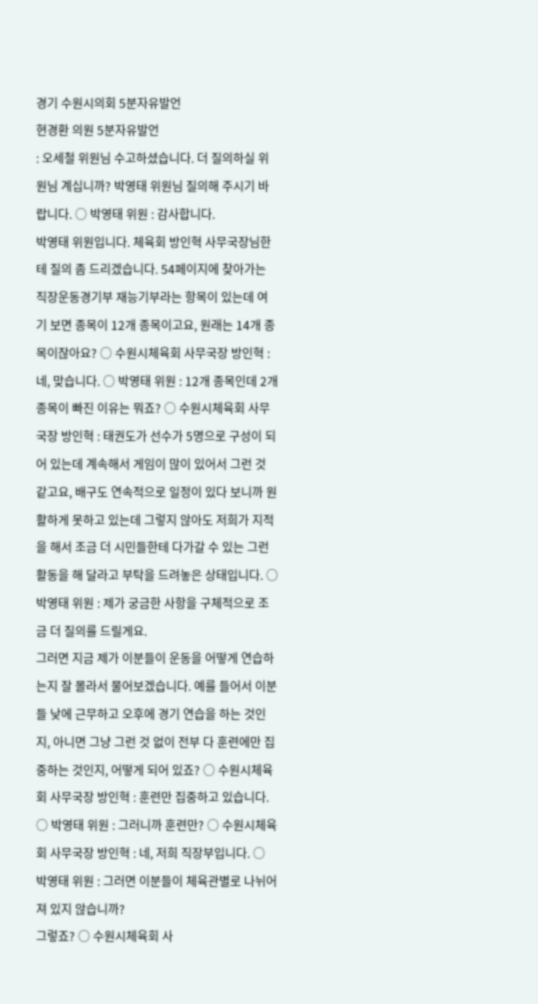경기 수원시의회 5분자유발언
현경환 의원 5분자유발언
: 오세철 위원님 수고하셨습니다. 더 질의하실 위원님 계십니까? 박영태 위원님 질의해 주시기 바랍니다. ○ 박영태 위원 : 감사합니다.
박영태 위원입니다. 체육회 방인혁 사무국장님한테 질의 좀 드리겠습니다. 54페이지에 찾아가는 직장운동경기부 재능기부라는 항목이 있는데 여기 보면 종목이 12개 종목이고요, 원래는 14개 종목이잖아요? ○ 수원시체육회 사무국장 방인혁 : 네, 맞습니다. ○ 박영태 위원 : 12개 종목인데 2개 종목이 빠진 이유는 뭐죠? ○ 수원시체육회 사무국장 방인혁 : 태권도가 선수가 5명으로 구성이 되어 있는데 계속해서 게임이 많이 있어서 그런 것 같고요, 배구도 연속적으로 일정이 있다 보니까 원활하게 못하고 있는데 그렇지 않아도 저희가 지적을 해서 조금 더 시민들한테 다가갈 수 있는 그런 활동을 해 달라고 부탁을 드려놓은 상태입니다. ○ 박영태 위원 : 제가 궁금한 사항을 구체적으로 조금 더 질의를 드릴게요.
그러면 지금 제가 이분들이 운동을 어떻게 연습하는지 잘 몰라서 물어보겠습니다. 예를 들어서 이분들 낮에 근무하고 오후에 경기 연습을 하는 것인지, 아니면 그냥 그런 것 없이 전부 다 훈련에만 집중하는 것인지, 어떻게 되어 있죠? ○ 수원시체육회 사무국장 방인혁 : 훈련만 집중하고 있습니다. ○ 박영태 위원 : 그러니까 훈련만? ○ 수원시체육회 사무국장 방인혁 : 네, 저희 직장부입니다. ○ 박영태 위원 : 그러면 이분들이 체육관별로 나뉘어져 있지 않습니까?
그렇죠? ○ 수원시체육회 사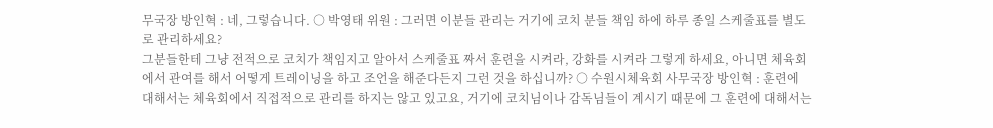무국장 방인혁 : 네, 그렇습니다. ○ 박영태 위원 : 그러면 이분들 관리는 거기에 코치 분들 책임 하에 하루 종일 스케줄표를 별도로 관리하세요?
그분들한테 그냥 전적으로 코치가 책임지고 알아서 스케줄표 짜서 훈련을 시켜라, 강화를 시켜라 그렇게 하세요, 아니면 체육회에서 관여를 해서 어떻게 트레이닝을 하고 조언을 해준다든지 그런 것을 하십니까? ○ 수원시체육회 사무국장 방인혁 : 훈련에 대해서는 체육회에서 직접적으로 관리를 하지는 않고 있고요, 거기에 코치님이나 감독님들이 계시기 때문에 그 훈련에 대해서는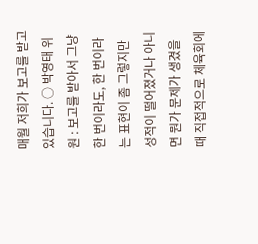매월 저희가 보고를 받고 있습니다. ○ 박영태 위원 : 보고를 받아서 그냥 한 번이라도, 한 번이라는 표현이 좀 그렇지만 성적이 떨어졌거나 아니면 뭔가 문제가 생겼을 때 직접적으로 체육회에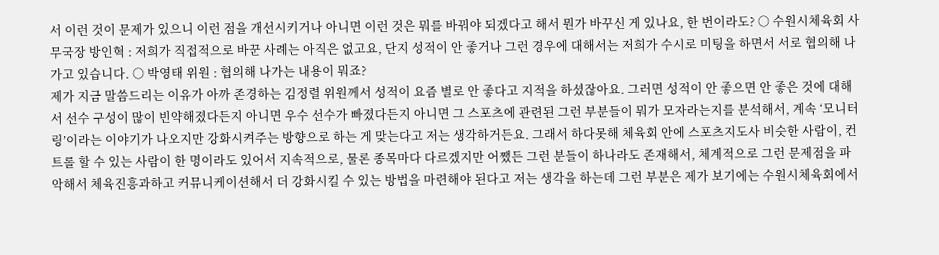서 이런 것이 문제가 있으니 이런 점을 개선시키거나 아니면 이런 것은 뭐를 바꿔야 되겠다고 해서 뭔가 바꾸신 게 있나요, 한 번이라도? ○ 수원시체육회 사무국장 방인혁 : 저희가 직접적으로 바꾼 사례는 아직은 없고요, 단지 성적이 안 좋거나 그런 경우에 대해서는 저희가 수시로 미팅을 하면서 서로 협의해 나가고 있습니다. ○ 박영태 위원 : 협의해 나가는 내용이 뭐죠?
제가 지금 말씀드리는 이유가 아까 존경하는 김정렬 위원께서 성적이 요즘 별로 안 좋다고 지적을 하셨잖아요. 그러면 성적이 안 좋으면 안 좋은 것에 대해서 선수 구성이 많이 빈약해졌다든지 아니면 우수 선수가 빠졌다든지 아니면 그 스포츠에 관련된 그런 부분들이 뭐가 모자라는지를 분석해서, 계속 ‘모니터링’이라는 이야기가 나오지만 강화시켜주는 방향으로 하는 게 맞는다고 저는 생각하거든요. 그래서 하다못해 체육회 안에 스포츠지도사 비슷한 사람이, 컨트롤 할 수 있는 사람이 한 명이라도 있어서 지속적으로, 물론 종목마다 다르겠지만 어쨌든 그런 분들이 하나라도 존재해서, 체계적으로 그런 문제점을 파악해서 체육진흥과하고 커뮤니케이션해서 더 강화시킬 수 있는 방법을 마련해야 된다고 저는 생각을 하는데 그런 부분은 제가 보기에는 수원시체육회에서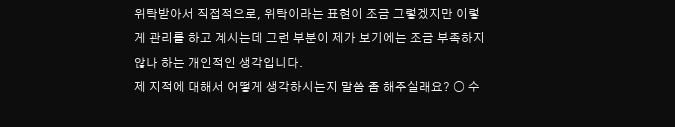위탁받아서 직접적으로, 위탁이라는 표현이 조금 그렇겠지만 이렇게 관리를 하고 계시는데 그런 부분이 제가 보기에는 조금 부족하지 않나 하는 개인적인 생각입니다.
제 지적에 대해서 어떻게 생각하시는지 말씀 좀 해주실래요? ○ 수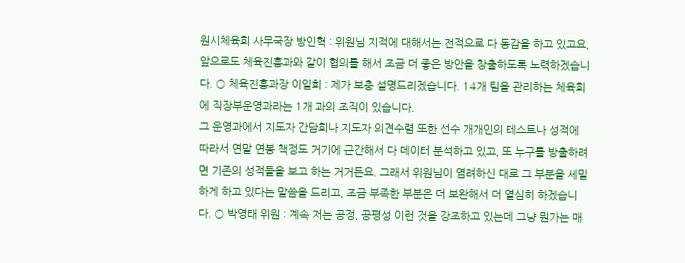원시체육회 사무국장 방인혁 : 위원님 지적에 대해서는 전적으로 다 동감을 하고 있고요, 앞으로도 체육진흥과와 같이 협의를 해서 조금 더 좋은 방안을 창출하도록 노력하겠습니다. ○ 체육진흥과장 이일희 : 제가 보충 설명드리겠습니다. 14개 팀을 관리하는 체육회에 직장부운영과라는 1개 과의 조직이 있습니다.
그 운영과에서 지도자 간담회나 지도자 의견수렴 또한 선수 개개인의 테스트나 성적에 따라서 연말 연봉 책정도 거기에 근간해서 다 데이터 분석하고 있고, 또 누구를 방출하려면 기존의 성적들을 보고 하는 거거든요. 그래서 위원님이 염려하신 대로 그 부분을 세밀하게 하고 있다는 말씀을 드리고, 조금 부족한 부분은 더 보완해서 더 열심히 하겠습니다. ○ 박영태 위원 : 계속 저는 공정, 공평성 이런 것을 강조하고 있는데 그냥 뭔가는 매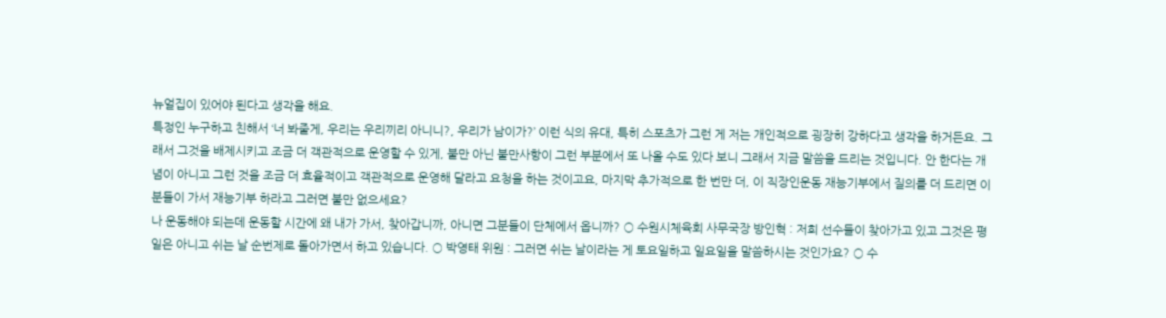뉴얼집이 있어야 된다고 생각을 해요.
특정인 누구하고 친해서 ‘너 봐줄게, 우리는 우리끼리 아니니?, 우리가 남이가?’ 이런 식의 유대, 특히 스포츠가 그런 게 저는 개인적으로 굉장히 강하다고 생각을 하거든요. 그래서 그것을 배제시키고 조금 더 객관적으로 운영할 수 있게, 불만 아닌 불만사항이 그런 부분에서 또 나올 수도 있다 보니 그래서 지금 말씀을 드리는 것입니다. 안 한다는 개념이 아니고 그런 것을 조금 더 효율적이고 객관적으로 운영해 달라고 요청을 하는 것이고요, 마지막 추가적으로 한 번만 더, 이 직장인운동 재능기부에서 질의를 더 드리면 이분들이 가서 재능기부 하라고 그러면 불만 없으세요?
나 운동해야 되는데 운동할 시간에 왜 내가 가서, 찾아갑니까, 아니면 그분들이 단체에서 옵니까? ○ 수원시체육회 사무국장 방인혁 : 저희 선수들이 찾아가고 있고 그것은 평일은 아니고 쉬는 날 순번제로 돌아가면서 하고 있습니다. ○ 박영태 위원 : 그러면 쉬는 날이라는 게 토요일하고 일요일을 말씀하시는 것인가요? ○ 수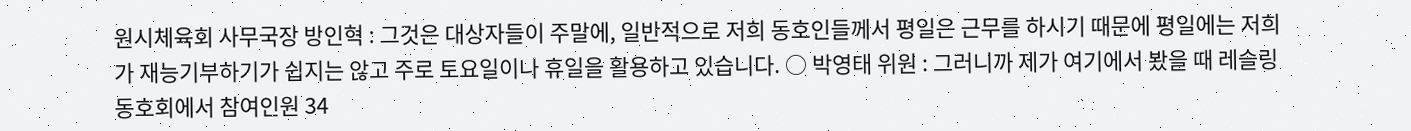원시체육회 사무국장 방인혁 : 그것은 대상자들이 주말에, 일반적으로 저희 동호인들께서 평일은 근무를 하시기 때문에 평일에는 저희가 재능기부하기가 쉽지는 않고 주로 토요일이나 휴일을 활용하고 있습니다. ○ 박영태 위원 : 그러니까 제가 여기에서 봤을 때 레슬링동호회에서 참여인원 34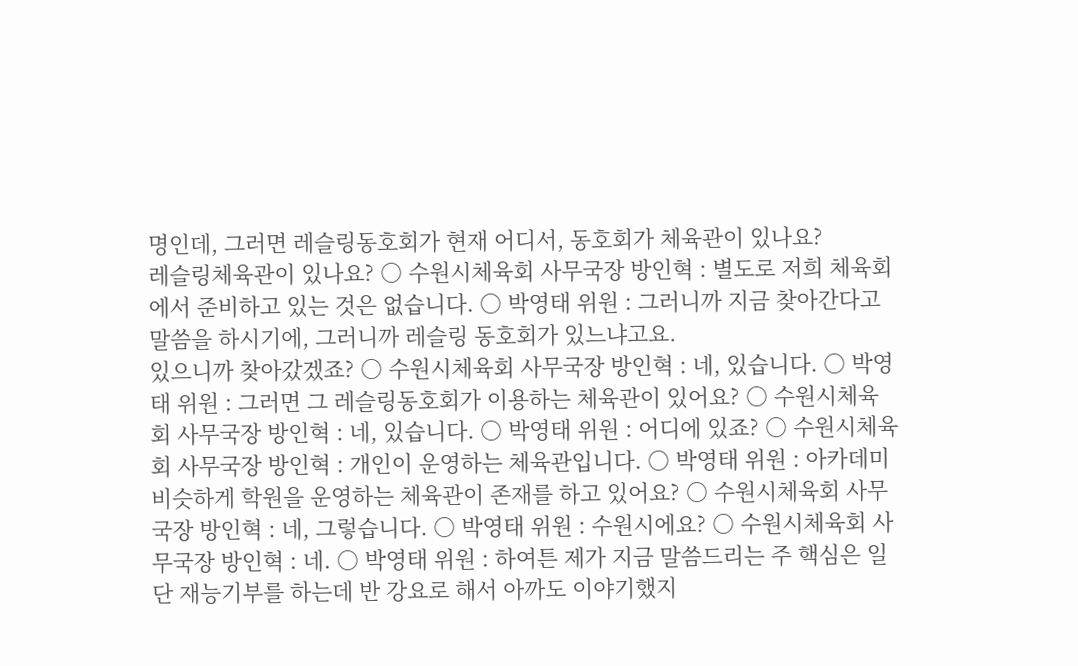명인데, 그러면 레슬링동호회가 현재 어디서, 동호회가 체육관이 있나요?
레슬링체육관이 있나요? ○ 수원시체육회 사무국장 방인혁 : 별도로 저희 체육회에서 준비하고 있는 것은 없습니다. ○ 박영태 위원 : 그러니까 지금 찾아간다고 말씀을 하시기에, 그러니까 레슬링 동호회가 있느냐고요.
있으니까 찾아갔겠죠? ○ 수원시체육회 사무국장 방인혁 : 네, 있습니다. ○ 박영태 위원 : 그러면 그 레슬링동호회가 이용하는 체육관이 있어요? ○ 수원시체육회 사무국장 방인혁 : 네, 있습니다. ○ 박영태 위원 : 어디에 있죠? ○ 수원시체육회 사무국장 방인혁 : 개인이 운영하는 체육관입니다. ○ 박영태 위원 : 아카데미 비슷하게 학원을 운영하는 체육관이 존재를 하고 있어요? ○ 수원시체육회 사무국장 방인혁 : 네, 그렇습니다. ○ 박영태 위원 : 수원시에요? ○ 수원시체육회 사무국장 방인혁 : 네. ○ 박영태 위원 : 하여튼 제가 지금 말씀드리는 주 핵심은 일단 재능기부를 하는데 반 강요로 해서 아까도 이야기했지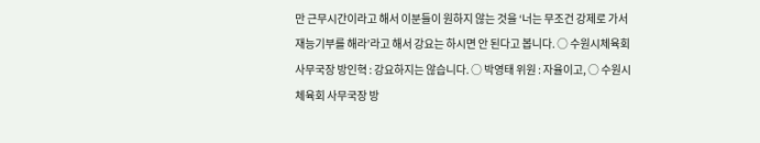만 근무시간이라고 해서 이분들이 원하지 않는 것을 ‘너는 무조건 강제로 가서 재능기부를 해라’라고 해서 강요는 하시면 안 된다고 봅니다. ○ 수원시체육회 사무국장 방인혁 : 강요하지는 않습니다. ○ 박영태 위원 : 자율이고, ○ 수원시체육회 사무국장 방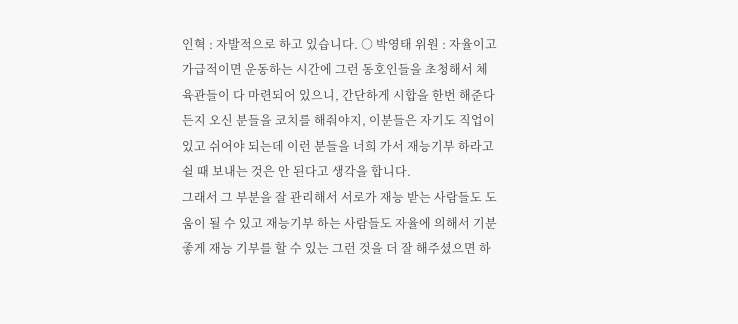인혁 : 자발적으로 하고 있습니다. ○ 박영태 위원 : 자율이고 가급적이면 운동하는 시간에 그런 동호인들을 초청해서 체육관들이 다 마련되어 있으니, 간단하게 시합을 한번 해준다든지 오신 분들을 코치를 해줘야지, 이분들은 자기도 직업이 있고 쉬어야 되는데 이런 분들을 너희 가서 재능기부 하라고 쉴 때 보내는 것은 안 된다고 생각을 합니다.
그래서 그 부분을 잘 관리해서 서로가 재능 받는 사람들도 도움이 될 수 있고 재능기부 하는 사람들도 자율에 의해서 기분좋게 재능 기부를 할 수 있는 그런 것을 더 잘 해주셨으면 하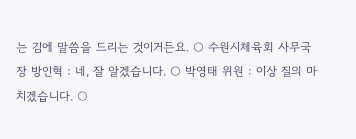는 김에 말씀을 드리는 것이거든요. ○ 수원시체육회 사무국장 방인혁 : 네, 잘 알겠습니다. ○ 박영태 위원 : 이상 질의 마치겠습니다. ○